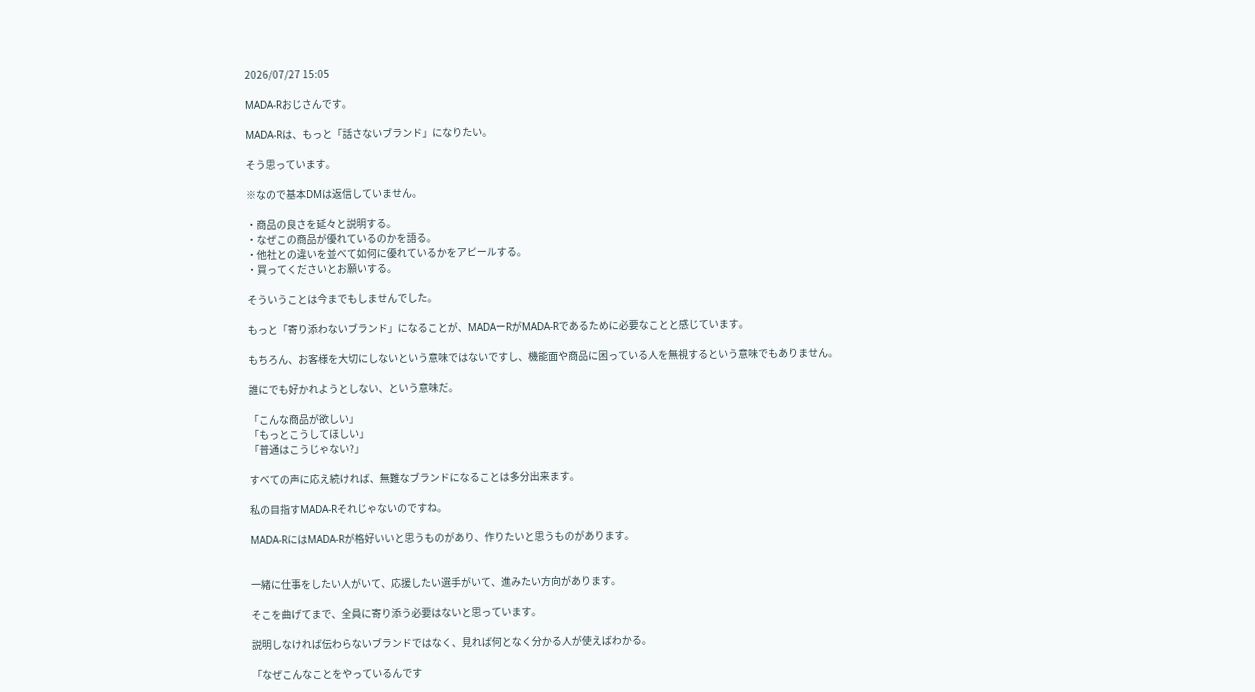2026/07/27 15:05

MADA-Rおじさんです。

MADA-Rは、もっと「話さないブランド」になりたい。

そう思っています。

※なので基本DMは返信していません。

・商品の良さを延々と説明する。
・なぜこの商品が優れているのかを語る。
・他社との違いを並べて如何に優れているかをアピールする。
・買ってくださいとお願いする。

そういうことは今までもしませんでした。

もっと「寄り添わないブランド」になることが、MADAーRがMADA-Rであるために必要なことと感じています。

もちろん、お客様を大切にしないという意味ではないですし、機能面や商品に困っている人を無視するという意味でもありません。

誰にでも好かれようとしない、という意味だ。

「こんな商品が欲しい」
「もっとこうしてほしい」
「普通はこうじゃない?」

すべての声に応え続ければ、無難なブランドになることは多分出来ます。

私の目指すMADA-Rそれじゃないのですね。

MADA-RにはMADA-Rが格好いいと思うものがあり、作りたいと思うものがあります。


一緒に仕事をしたい人がいて、応援したい選手がいて、進みたい方向があります。

そこを曲げてまで、全員に寄り添う必要はないと思っています。

説明しなければ伝わらないブランドではなく、見れば何となく分かる人が使えばわかる。

「なぜこんなことをやっているんです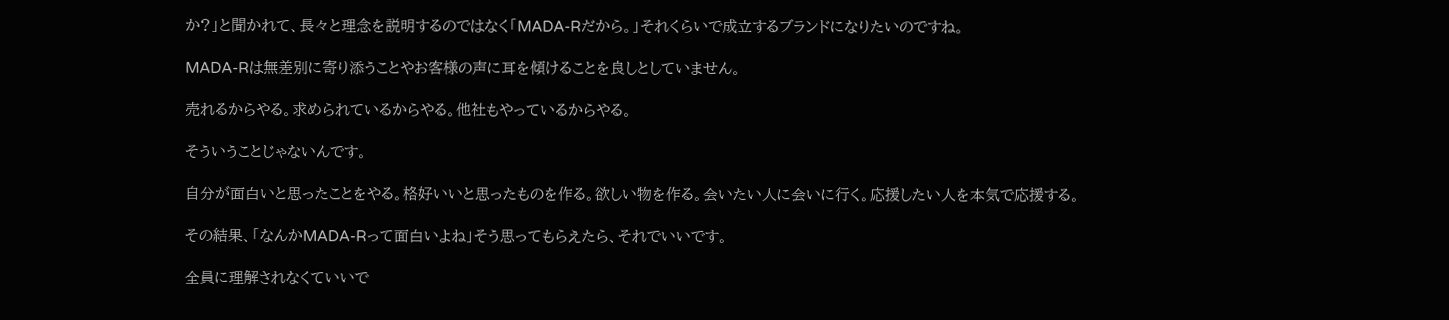か?」と聞かれて、長々と理念を説明するのではなく「MADA-Rだから。」それくらいで成立するブランドになりたいのですね。

MADA-Rは無差別に寄り添うことやお客様の声に耳を傾けることを良しとしていません。

売れるからやる。求められているからやる。他社もやっているからやる。

そういうことじゃないんです。

自分が面白いと思ったことをやる。格好いいと思ったものを作る。欲しい物を作る。会いたい人に会いに行く。応援したい人を本気で応援する。

その結果、「なんかMADA-Rって面白いよね」そう思ってもらえたら、それでいいです。

全員に理解されなくていいで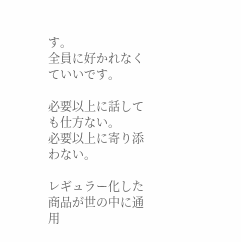す。
全員に好かれなくていいです。

必要以上に話しても仕方ない。
必要以上に寄り添わない。

レギュラー化した商品が世の中に通用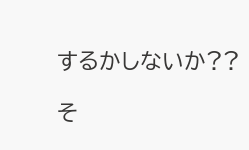するかしないか??

そ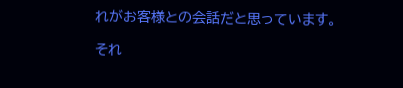れがお客様との会話だと思っています。

それ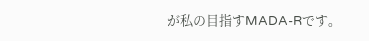が私の目指すMADA-Rです。